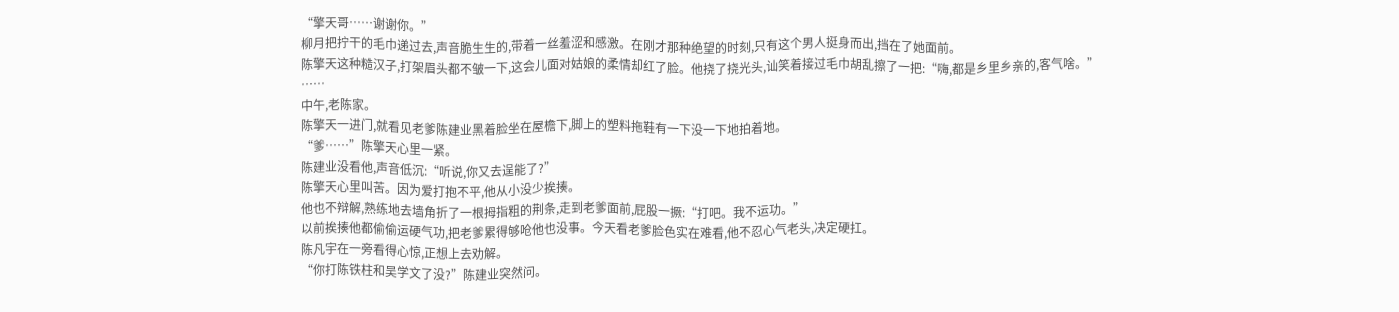“擎天哥……谢谢你。”
柳月把拧干的毛巾递过去,声音脆生生的,带着一丝羞涩和感激。在刚才那种绝望的时刻,只有这个男人挺身而出,挡在了她面前。
陈擎天这种糙汉子,打架眉头都不皱一下,这会儿面对姑娘的柔情却红了脸。他挠了挠光头,讪笑着接过毛巾胡乱擦了一把:“嗨,都是乡里乡亲的,客气啥。”
……
中午,老陈家。
陈擎天一进门,就看见老爹陈建业黑着脸坐在屋檐下,脚上的塑料拖鞋有一下没一下地拍着地。
“爹……”陈擎天心里一紧。
陈建业没看他,声音低沉:“听说,你又去逞能了?”
陈擎天心里叫苦。因为爱打抱不平,他从小没少挨揍。
他也不辩解,熟练地去墙角折了一根拇指粗的荆条,走到老爹面前,屁股一撅:“打吧。我不运功。”
以前挨揍他都偷偷运硬气功,把老爹累得够呛他也没事。今天看老爹脸色实在难看,他不忍心气老头,决定硬扛。
陈凡宇在一旁看得心惊,正想上去劝解。
“你打陈铁柱和吴学文了没?”陈建业突然问。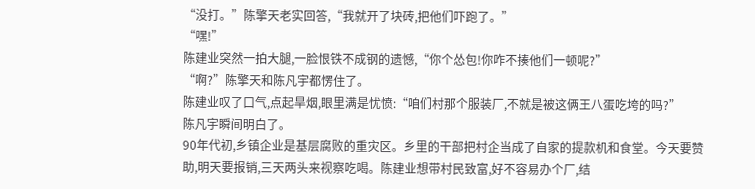“没打。”陈擎天老实回答,“我就开了块砖,把他们吓跑了。”
“嘿!”
陈建业突然一拍大腿,一脸恨铁不成钢的遗憾,“你个怂包!你咋不揍他们一顿呢?”
“啊?”陈擎天和陈凡宇都愣住了。
陈建业叹了口气,点起旱烟,眼里满是忧愤:“咱们村那个服装厂,不就是被这俩王八蛋吃垮的吗?”
陈凡宇瞬间明白了。
90年代初,乡镇企业是基层腐败的重灾区。乡里的干部把村企当成了自家的提款机和食堂。今天要赞助,明天要报销,三天两头来视察吃喝。陈建业想带村民致富,好不容易办个厂,结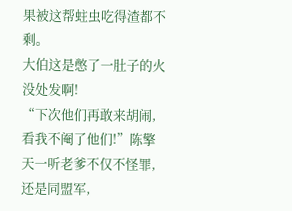果被这帮蛀虫吃得渣都不剩。
大伯这是憋了一肚子的火没处发啊!
“下次他们再敢来胡闹,看我不阉了他们!”陈擎天一听老爹不仅不怪罪,还是同盟军,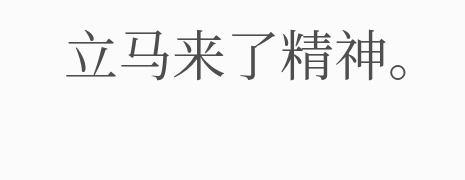立马来了精神。